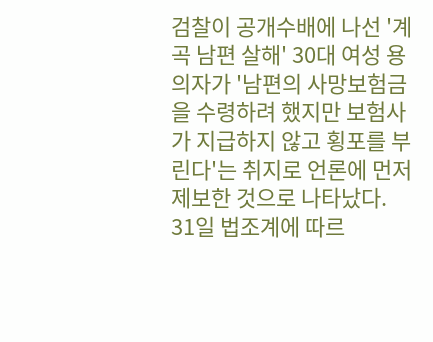검찰이 공개수배에 나선 '계곡 남편 살해' 30대 여성 용의자가 '남편의 사망보험금을 수령하려 했지만 보험사가 지급하지 않고 횡포를 부린다'는 취지로 언론에 먼저 제보한 것으로 나타났다. 31일 법조계에 따르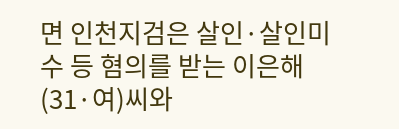면 인천지검은 살인·살인미수 등 혐의를 받는 이은해(31·여)씨와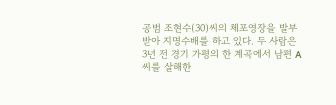공범 조현수(30)씨의 체포영장을 발부받아 지명수배를 하고 있다. 두 사람은 3년 전 경기 가평의 한 계곡에서 남편 A씨를 살해한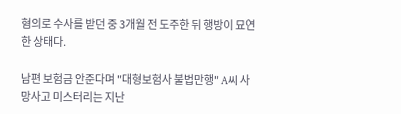혐의로 수사를 받던 중 3개월 전 도주한 뒤 행방이 묘연한 상태다.

남편 보험금 안준다며 "대형보험사 불법만행" A씨 사망사고 미스터리는 지난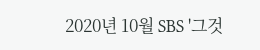2020년 10월 SBS '그것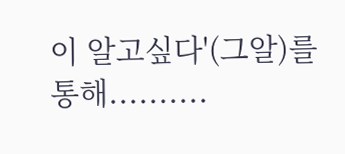이 알고싶다'(그알)를 통해..........